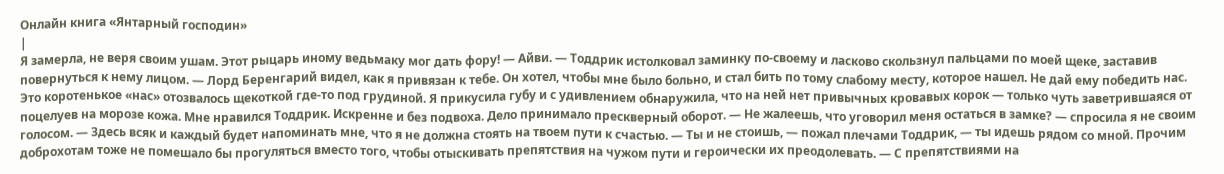Онлайн книга «Янтарный господин»
|
Я замерла, не веря своим ушам. Этот рыцарь иному ведьмаку мог дать фору! — Айви. — Тоддрик истолковал заминку по-своему и ласково скользнул пальцами по моей щеке, заставив повернуться к нему лицом. — Лорд Беренгарий видел, как я привязан к тебе. Он хотел, чтобы мне было больно, и стал бить по тому слабому месту, которое нашел. Не дай ему победить нас. Это коротенькое «нас» отозвалось щекоткой где-то под грудиной. Я прикусила губу и с удивлением обнаружила, что на ней нет привычных кровавых корок — только чуть заветрившаяся от поцелуев на морозе кожа. Мне нравился Тоддрик. Искренне и без подвоха. Дело принимало прескверный оборот. — Не жалеешь, что уговорил меня остаться в замке? — спросила я не своим голосом. — Здесь всяк и каждый будет напоминать мне, что я не должна стоять на твоем пути к счастью. — Ты и не стоишь, — пожал плечами Тоддрик, — ты идешь рядом со мной. Прочим доброхотам тоже не помешало бы прогуляться вместо того, чтобы отыскивать препятствия на чужом пути и героически их преодолевать. — С препятствиями на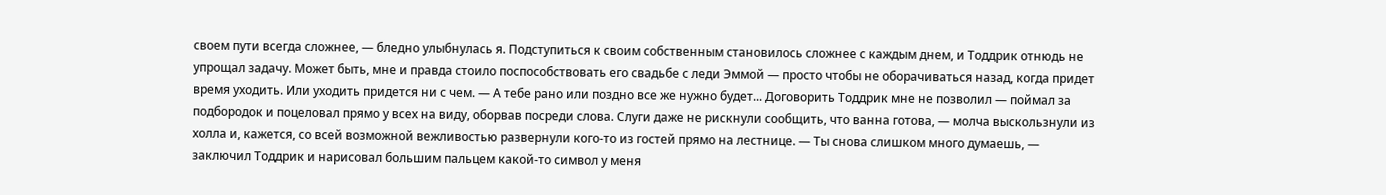своем пути всегда сложнее, — бледно улыбнулась я. Подступиться к своим собственным становилось сложнее с каждым днем, и Тоддрик отнюдь не упрощал задачу. Может быть, мне и правда стоило поспособствовать его свадьбе с леди Эммой — просто чтобы не оборачиваться назад, когда придет время уходить. Или уходить придется ни с чем. — А тебе рано или поздно все же нужно будет... Договорить Тоддрик мне не позволил — поймал за подбородок и поцеловал прямо у всех на виду, оборвав посреди слова. Слуги даже не рискнули сообщить, что ванна готова, — молча выскользнули из холла и, кажется, со всей возможной вежливостью развернули кого-то из гостей прямо на лестнице. — Ты снова слишком много думаешь, — заключил Тоддрик и нарисовал большим пальцем какой-то символ у меня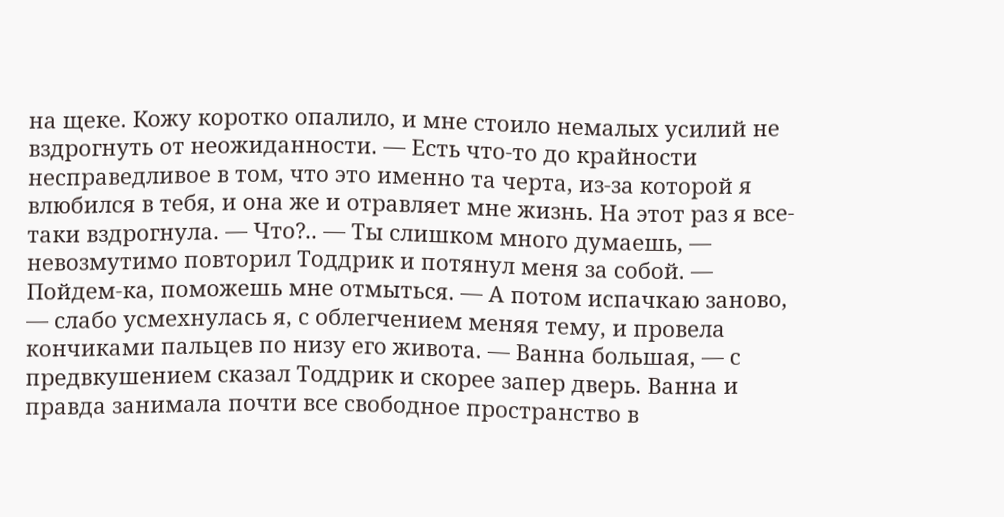на щеке. Кожу коротко опалило, и мне стоило немалых усилий не вздрогнуть от неожиданности. — Есть что-то до крайности несправедливое в том, что это именно та черта, из-за которой я влюбился в тебя, и она же и отравляет мне жизнь. На этот раз я все-таки вздрогнула. — Что?.. — Ты слишком много думаешь, — невозмутимо повторил Тоддрик и потянул меня за собой. — Пойдем-ка, поможешь мне отмыться. — А потом испачкаю заново, — слабо усмехнулась я, с облегчением меняя тему, и провела кончиками пальцев по низу его живота. — Ванна большая, — с предвкушением сказал Тоддрик и скорее запер дверь. Ванна и правда занимала почти все свободное пространство в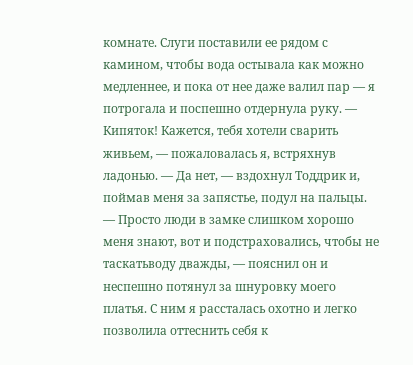комнате. Слуги поставили ее рядом с камином, чтобы вода остывала как можно медленнее, и пока от нее даже валил пар — я потрогала и поспешно отдернула руку. — Кипяток! Кажется, тебя хотели сварить живьем, — пожаловалась я, встряхнув ладонью. — Да нет, — вздохнул Тоддрик и, поймав меня за запястье, подул на пальцы. — Просто люди в замке слишком хорошо меня знают, вот и подстраховались, чтобы не таскатьводу дважды, — пояснил он и неспешно потянул за шнуровку моего платья. С ним я рассталась охотно и легко позволила оттеснить себя к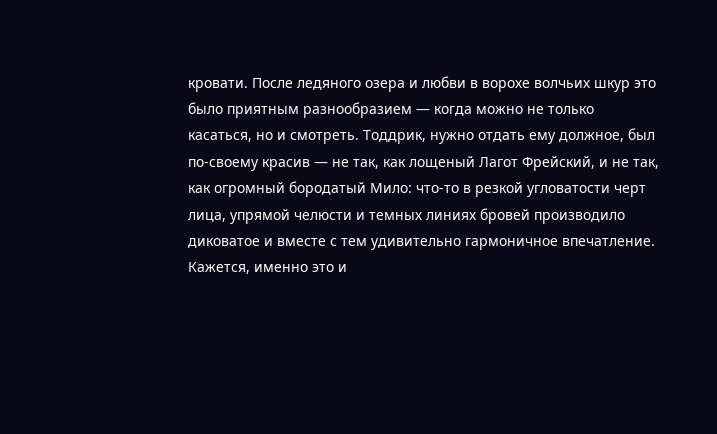кровати. После ледяного озера и любви в ворохе волчьих шкур это было приятным разнообразием — когда можно не только касаться, но и смотреть. Тоддрик, нужно отдать ему должное, был по-своему красив — не так, как лощеный Лагот Фрейский, и не так, как огромный бородатый Мило: что-то в резкой угловатости черт лица, упрямой челюсти и темных линиях бровей производило диковатое и вместе с тем удивительно гармоничное впечатление. Кажется, именно это и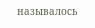называлось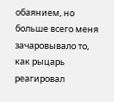обаянием, но больше всего меня зачаровывало то, как рыцарь реагировал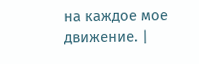на каждое мое движение. |